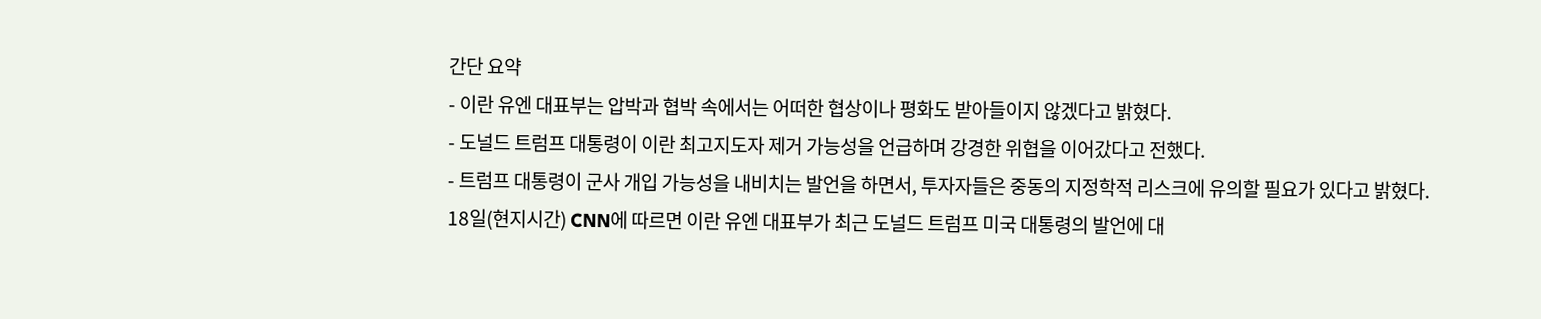간단 요약
- 이란 유엔 대표부는 압박과 협박 속에서는 어떠한 협상이나 평화도 받아들이지 않겠다고 밝혔다.
- 도널드 트럼프 대통령이 이란 최고지도자 제거 가능성을 언급하며 강경한 위협을 이어갔다고 전했다.
- 트럼프 대통령이 군사 개입 가능성을 내비치는 발언을 하면서, 투자자들은 중동의 지정학적 리스크에 유의할 필요가 있다고 밝혔다.
18일(현지시간) CNN에 따르면 이란 유엔 대표부가 최근 도널드 트럼프 미국 대통령의 발언에 대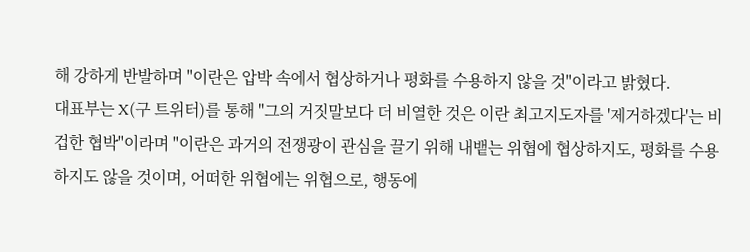해 강하게 반발하며 "이란은 압박 속에서 협상하거나 평화를 수용하지 않을 것"이라고 밝혔다.
대표부는 X(구 트위터)를 통해 "그의 거짓말보다 더 비열한 것은 이란 최고지도자를 '제거하겠다'는 비겁한 협박"이라며 "이란은 과거의 전쟁광이 관심을 끌기 위해 내뱉는 위협에 협상하지도, 평화를 수용하지도 않을 것이며, 어떠한 위협에는 위협으로, 행동에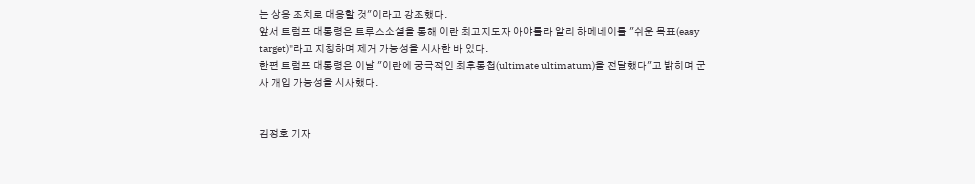는 상응 조치로 대응할 것"이라고 강조했다.
앞서 트럼프 대통령은 트루스소셜을 통해 이란 최고지도자 아야톨라 알리 하메네이를 "쉬운 목표(easy target)"라고 지칭하며 제거 가능성을 시사한 바 있다.
한편 트럼프 대통령은 이날 "이란에 궁극적인 최후통첩(ultimate ultimatum)을 전달했다"고 밝히며 군사 개입 가능성을 시사했다.


김정호 기자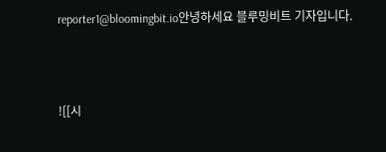reporter1@bloomingbit.io안녕하세요 블루밍비트 기자입니다.



![[시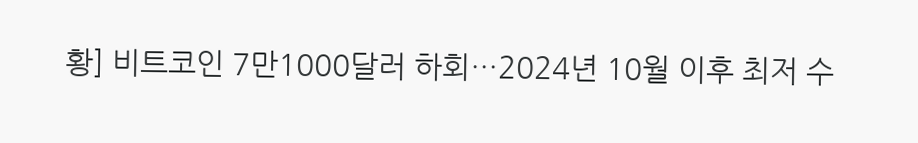황] 비트코인 7만1000달러 하회…2024년 10월 이후 최저 수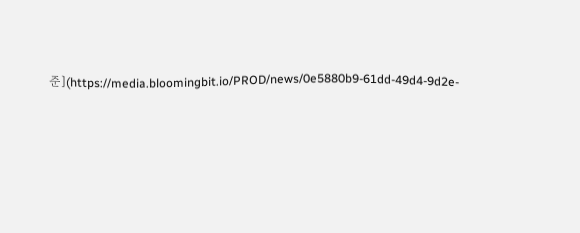준](https://media.bloomingbit.io/PROD/news/0e5880b9-61dd-49d4-9d2e-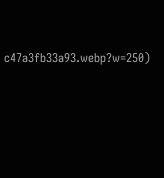c47a3fb33a93.webp?w=250)